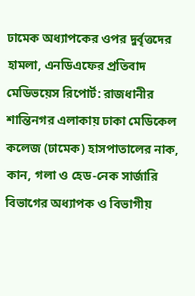ঢামেক অধ্যাপকের ওপর দুর্বৃত্তদের হামলা, এনডিএফের প্রতিবাদ
মেডিভয়েস রিপোর্ট: রাজধানীর শান্তিনগর এলাকায় ঢাকা মেডিকেল কলেজ (ঢামেক) হাসপাতালের নাক, কান, গলা ও হেড-নেক সার্জারি বিভাগের অধ্যাপক ও বিভাগীয়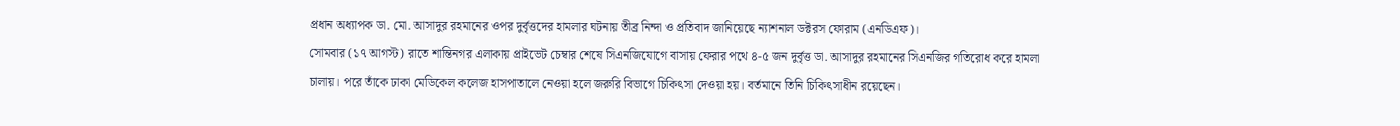প্রধান অধ্যাপক ডা. মো. আসাদুর রহমানের ওপর দুর্বৃত্তদের হামলার ঘটনায় তীব্র নিন্দা ও প্রতিবাদ জানিয়েছে ন্যাশনাল ডক্টরস ফোরাম (এনডিএফ)।
সোমবার (১৭ আগস্ট) রাতে শান্তিনগর এলাকায় প্রাইভেট চেম্বার শেষে সিএনজিযোগে বাসায় ফেরার পথে ৪-৫ জন দুর্বৃত্ত ডা. আসাদুর রহমানের সিএনজির গতিরোধ করে হামলা চালায়। পরে তাঁকে ঢাকা মেডিকেল কলেজ হাসপাতালে নেওয়া হলে জরুরি বিভাগে চিকিৎসা দেওয়া হয়। বর্তমানে তিনি চিকিৎসাধীন রয়েছেন।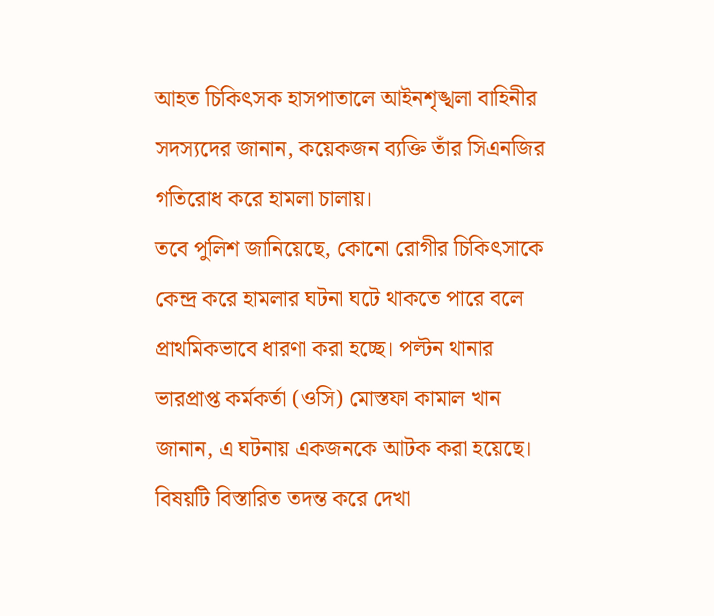আহত চিকিৎসক হাসপাতালে আইনশৃঙ্খলা বাহিনীর সদস্যদের জানান, কয়েকজন ব্যক্তি তাঁর সিএনজির গতিরোধ করে হামলা চালায়।
তবে পুলিশ জানিয়েছে, কোনো রোগীর চিকিৎসাকে কেন্দ্র করে হামলার ঘটনা ঘটে থাকতে পারে বলে প্রাথমিকভাবে ধারণা করা হচ্ছে। পল্টন থানার ভারপ্রাপ্ত কর্মকর্তা (ওসি) মোস্তফা কামাল খান জানান, এ ঘটনায় একজনকে আটক করা হয়েছে। বিষয়টি বিস্তারিত তদন্ত করে দেখা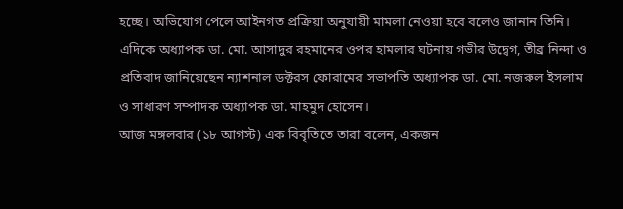হচ্ছে। অভিযোগ পেলে আইনগত প্রক্রিয়া অনুযায়ী মামলা নেওয়া হবে বলেও জানান তিনি।
এদিকে অধ্যাপক ডা. মো. আসাদুর রহমানের ওপর হামলার ঘটনায় গভীর উদ্বেগ, তীব্র নিন্দা ও প্রতিবাদ জানিয়েছেন ন্যাশনাল ডক্টরস ফোরামের সভাপতি অধ্যাপক ডা. মো. নজরুল ইসলাম ও সাধারণ সম্পাদক অধ্যাপক ডা. মাহমুদ হোসেন।
আজ মঙ্গলবার (১৮ আগস্ট) এক বিবৃতিতে তারা বলেন, একজন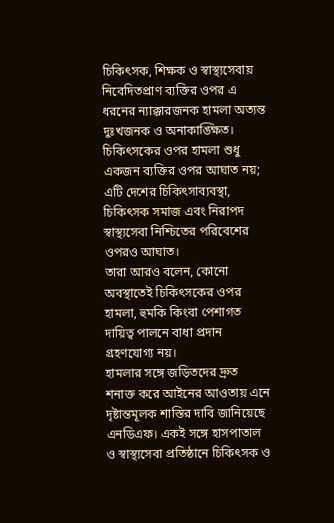চিকিৎসক, শিক্ষক ও স্বাস্থ্যসেবায় নিবেদিতপ্রাণ ব্যক্তির ওপর এ ধরনের ন্যাক্কারজনক হামলা অত্যন্ত দুঃখজনক ও অনাকাঙ্ক্ষিত। চিকিৎসকের ওপর হামলা শুধু একজন ব্যক্তির ওপর আঘাত নয়; এটি দেশের চিকিৎসাব্যবস্থা, চিকিৎসক সমাজ এবং নিরাপদ স্বাস্থ্যসেবা নিশ্চিতের পরিবেশের ওপরও আঘাত।
তারা আরও বলেন, কোনো অবস্থাতেই চিকিৎসকের ওপর হামলা, হুমকি কিংবা পেশাগত দায়িত্ব পালনে বাধা প্রদান গ্রহণযোগ্য নয়।
হামলার সঙ্গে জড়িতদের দ্রুত শনাক্ত করে আইনের আওতায় এনে দৃষ্টান্তমূলক শাস্তির দাবি জানিয়েছে এনডিএফ। একই সঙ্গে হাসপাতাল ও স্বাস্থ্যসেবা প্রতিষ্ঠানে চিকিৎসক ও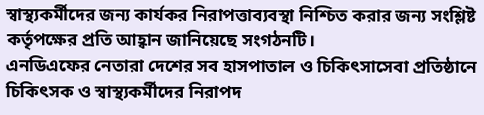স্বাস্থ্যকর্মীদের জন্য কার্যকর নিরাপত্তাব্যবস্থা নিশ্চিত করার জন্য সংশ্লিষ্ট কর্তৃপক্ষের প্রতি আহ্বান জানিয়েছে সংগঠনটি।
এনডিএফের নেতারা দেশের সব হাসপাতাল ও চিকিৎসাসেবা প্রতিষ্ঠানে চিকিৎসক ও স্বাস্থ্যকর্মীদের নিরাপদ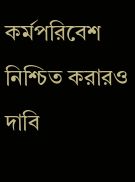কর্মপরিবেশ নিশ্চিত করারও দাবি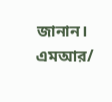জানান।
এমআর/